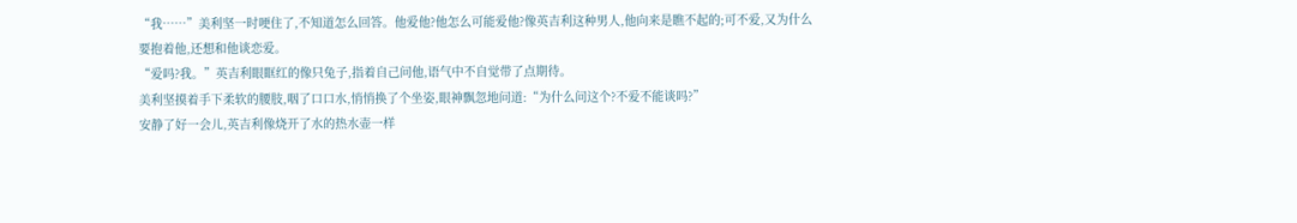“我……”美利坚一时哽住了,不知道怎么回答。他爱他?他怎么可能爱他?像英吉利这种男人,他向来是瞧不起的;可不爱,又为什么要抱着他,还想和他谈恋爱。
“爱吗?我。”英吉利眼眶红的像只兔子,指着自己问他,语气中不自觉带了点期待。
美利坚摸着手下柔软的腰肢,咽了口口水,悄悄换了个坐姿,眼神飘忽地问道:“为什么问这个?不爱不能谈吗?”
安静了好一会儿,英吉利像烧开了水的热水壶一样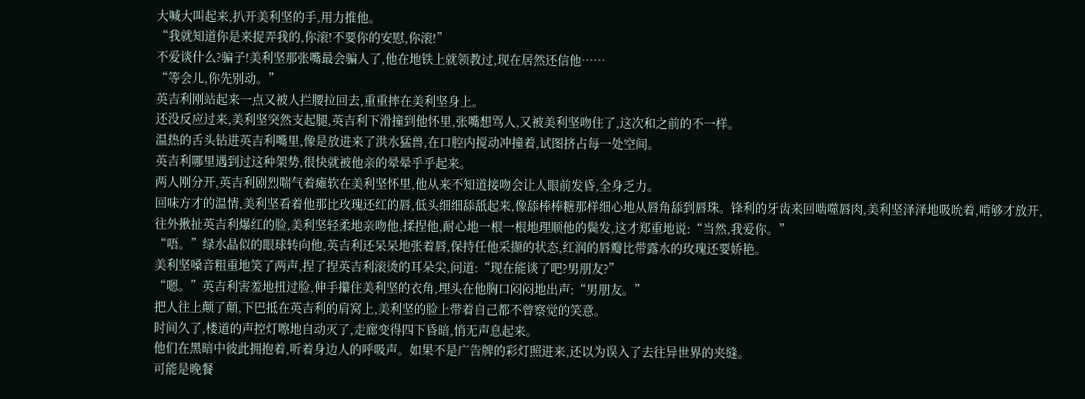大喊大叫起来,扒开美利坚的手,用力推他。
“我就知道你是来捉弄我的,你滚!不要你的安慰,你滚!”
不爱谈什么?骗子!美利坚那张嘴最会骗人了,他在地铁上就领教过,现在居然还信他……
“等会儿,你先别动。”
英吉利刚站起来一点又被人拦腰拉回去,重重摔在美利坚身上。
还没反应过来,美利坚突然支起腿,英吉利下滑撞到他怀里,张嘴想骂人,又被美利坚吻住了,这次和之前的不一样。
温热的舌头钻进英吉利嘴里,像是放进来了洪水猛兽,在口腔内搅动冲撞着,试图挤占每一处空间。
英吉利哪里遇到过这种架势,很快就被他亲的晕晕乎乎起来。
两人刚分开,英吉利剧烈喘气着瘫软在美利坚怀里,他从来不知道接吻会让人眼前发昏,全身乏力。
回味方才的温情,美利坚看着他那比玫瑰还红的唇,低头细细舔舐起来,像舔棒棒糖那样细心地从唇角舔到唇珠。锋利的牙齿来回啮噬唇肉,美利坚泽泽地吸吮着,啃够才放开,
往外揪扯英吉利爆红的脸,美利坚轻柔地亲吻他,揉捏他,耐心地一根一根地理顺他的鬓发,这才郑重地说:“当然,我爱你。”
“唔。”绿水晶似的眼球转向他,英吉利还呆呆地张着唇,保持任他采撷的状态,红润的唇瓣比带露水的玫瑰还要娇艳。
美利坚嗓音粗重地笑了两声,捏了捏英吉利滚烫的耳朵尖,问道:“现在能谈了吧?男朋友?”
“嗯。”英吉利害羞地扭过脸,伸手攥住美利坚的衣角,埋头在他胸口闷闷地出声:“男朋友。”
把人往上颠了顛,下巴抵在英吉利的肩窝上,美利坚的脸上带着自己都不曾察觉的笑意。
时间久了,楼道的声控灯嚓地自动灭了,走廊变得四下昏暗,悄无声息起来。
他们在黑暗中彼此拥抱着,听着身边人的呼吸声。如果不是广告牌的彩灯照进来,还以为误入了去往异世界的夹缝。
可能是晚餐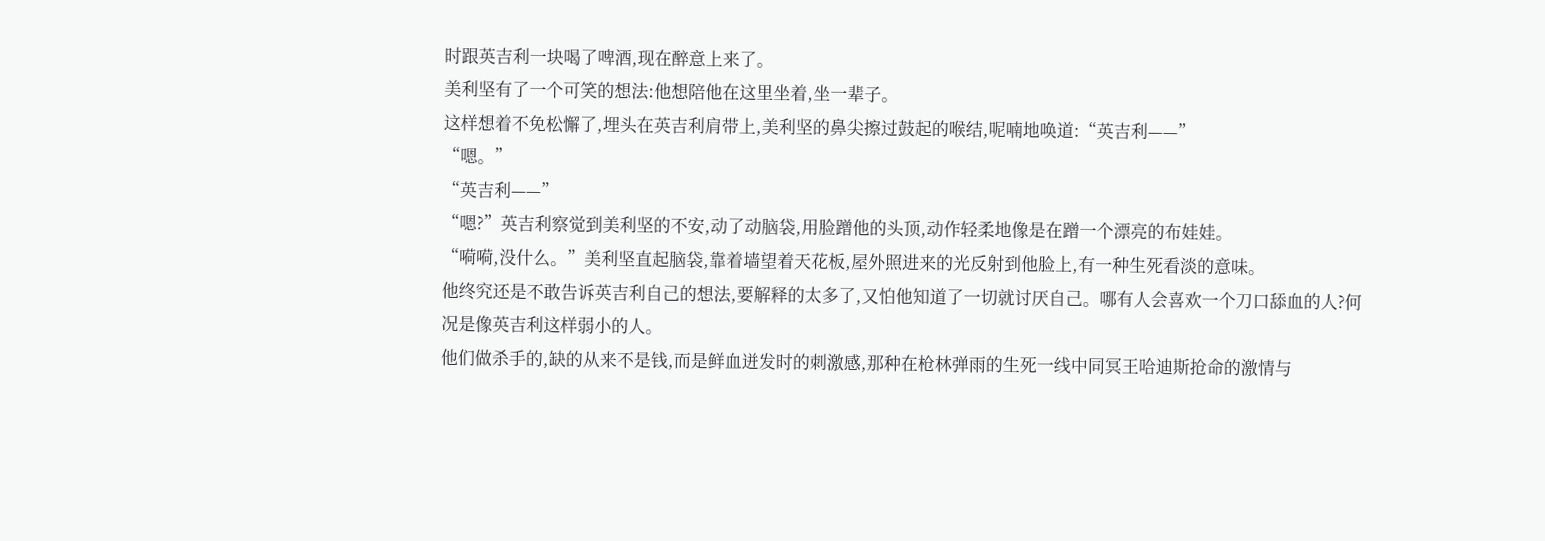时跟英吉利一块喝了啤酒,现在醉意上来了。
美利坚有了一个可笑的想法:他想陪他在这里坐着,坐一辈子。
这样想着不免松懈了,埋头在英吉利肩带上,美利坚的鼻尖擦过鼓起的喉结,呢喃地唤道:“英吉利——”
“嗯。”
“英吉利——”
“嗯?”英吉利察觉到美利坚的不安,动了动脑袋,用脸蹭他的头顶,动作轻柔地像是在蹭一个漂亮的布娃娃。
“嗬嗬,没什么。”美利坚直起脑袋,靠着墙望着天花板,屋外照进来的光反射到他脸上,有一种生死看淡的意味。
他终究还是不敢告诉英吉利自己的想法,要解释的太多了,又怕他知道了一切就讨厌自己。哪有人会喜欢一个刀口舔血的人?何况是像英吉利这样弱小的人。
他们做杀手的,缺的从来不是钱,而是鲜血迸发时的刺激感,那种在枪林弹雨的生死一线中同冥王哈迪斯抢命的激情与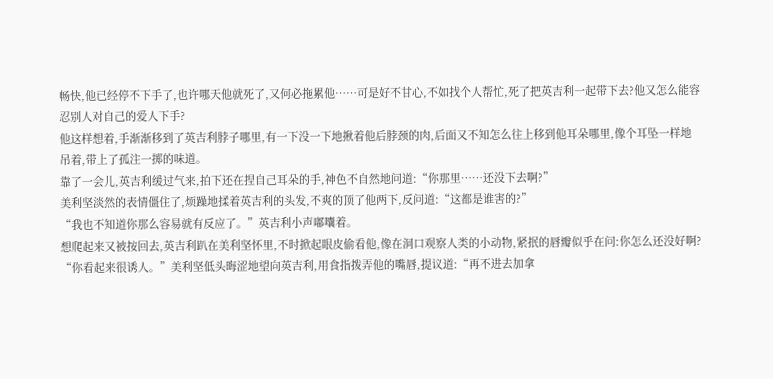畅快,他已经停不下手了,也许哪天他就死了,又何必拖累他……可是好不甘心,不如找个人帮忙,死了把英吉利一起带下去?他又怎么能容忍别人对自己的爱人下手?
他这样想着,手渐渐移到了英吉利脖子哪里,有一下没一下地揪着他后脖颈的肉,后面又不知怎么往上移到他耳朵哪里,像个耳坠一样地吊着,带上了孤注一掷的味道。
靠了一会儿,英吉利缓过气来,拍下还在捏自己耳朵的手,神色不自然地问道:“你那里……还没下去啊?”
美利坚淡然的表情僵住了,烦躁地揉着英吉利的头发,不爽的顶了他两下,反问道:“这都是谁害的?”
“我也不知道你那么容易就有反应了。”英吉利小声嘟囔着。
想爬起来又被按回去,英吉利趴在美利坚怀里,不时掀起眼皮偷看他,像在洞口观察人类的小动物,紧抿的唇瓣似乎在问:你怎么还没好啊?
“你看起来很诱人。”美利坚低头晦涩地望向英吉利,用食指拨弄他的嘴唇,提议道:“再不进去加拿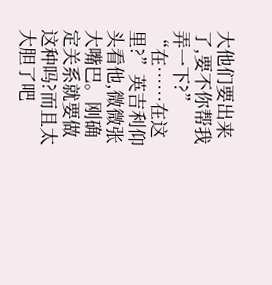大他们要出来了,要不你帮我弄一下?”
“在……在这里?”英吉利仰头看他,微微张大嘴巴。刚确定关系就要做这种吗?而且太大胆了吧